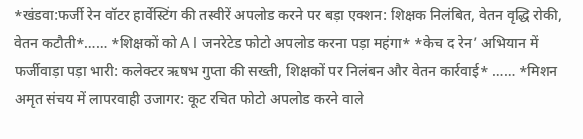*खंडवा:फर्जी रेन वॉटर हार्वेस्टिंग की तस्वीरें अपलोड करने पर बड़ा एक्शन: शिक्षक निलंबित, वेतन वृद्धि रोकी, वेतन कटौती*…… *शिक्षकों को A I जनरेटेड फोटो अपलोड करना पड़ा महंगा* *केच द रेन’ अभियान में फर्जीवाड़ा पड़ा भारी: कलेक्टर ऋषभ गुप्ता की सख्ती, शिक्षकों पर निलंबन और वेतन कार्रवाई* …… *मिशन अमृत संचय में लापरवाही उजागर: कूट रचित फोटो अपलोड करने वाले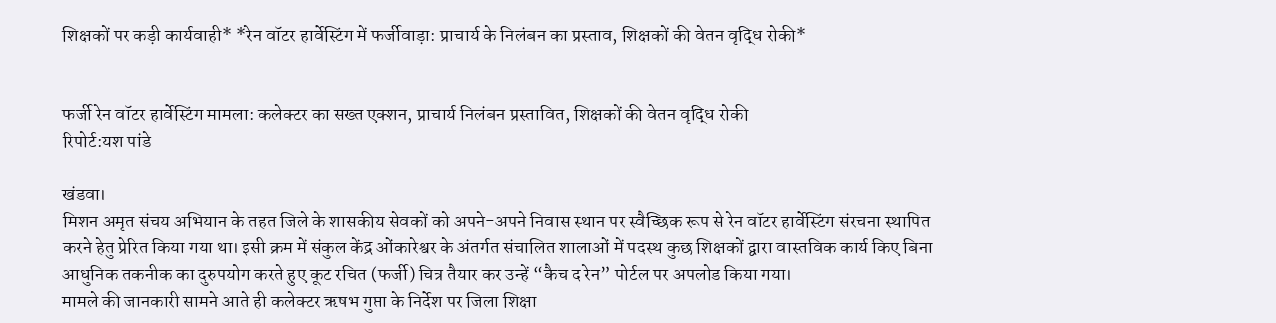शिक्षकों पर कड़ी कार्यवाही* *रेन वॉटर हार्वेस्टिंग में फर्जीवाड़ा: प्राचार्य के निलंबन का प्रस्ताव, शिक्षकों की वेतन वृद्धि रोकी*


फर्जी रेन वॉटर हार्वेस्टिंग मामला: कलेक्टर का सख्त एक्शन, प्राचार्य निलंबन प्रस्तावित, शिक्षकों की वेतन वृद्धि रोकी
रिपोर्ट:यश पांडे

खंडवा।
मिशन अमृत संचय अभियान के तहत जिले के शासकीय सेवकों को अपने-अपने निवास स्थान पर स्वैच्छिक रूप से रेन वॉटर हार्वेस्टिंग संरचना स्थापित करने हेतु प्रेरित किया गया था। इसी क्रम में संकुल केंद्र ओंकारेश्वर के अंतर्गत संचालित शालाओं में पदस्थ कुछ शिक्षकों द्वारा वास्तविक कार्य किए बिना आधुनिक तकनीक का दुरुपयोग करते हुए कूट रचित (फर्जी) चित्र तैयार कर उन्हें “कैच द रेन” पोर्टल पर अपलोड किया गया।
मामले की जानकारी सामने आते ही कलेक्टर ऋषभ गुप्ता के निर्देश पर जिला शिक्षा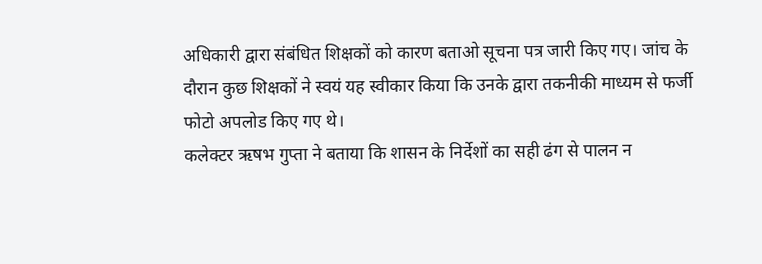अधिकारी द्वारा संबंधित शिक्षकों को कारण बताओ सूचना पत्र जारी किए गए। जांच के दौरान कुछ शिक्षकों ने स्वयं यह स्वीकार किया कि उनके द्वारा तकनीकी माध्यम से फर्जी फोटो अपलोड किए गए थे।
कलेक्टर ऋषभ गुप्ता ने बताया कि शासन के निर्देशों का सही ढंग से पालन न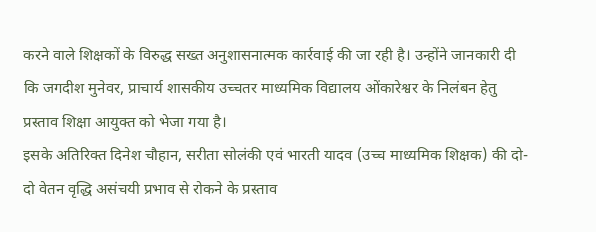करने वाले शिक्षकों के विरुद्ध सख्त अनुशासनात्मक कार्रवाई की जा रही है। उन्होंने जानकारी दी कि जगदीश मुनेवर, प्राचार्य शासकीय उच्चतर माध्यमिक विद्यालय ओंकारेश्वर के निलंबन हेतु प्रस्ताव शिक्षा आयुक्त को भेजा गया है।
इसके अतिरिक्त दिनेश चौहान, सरीता सोलंकी एवं भारती यादव (उच्च माध्यमिक शिक्षक) की दो-दो वेतन वृद्धि असंचयी प्रभाव से रोकने के प्रस्ताव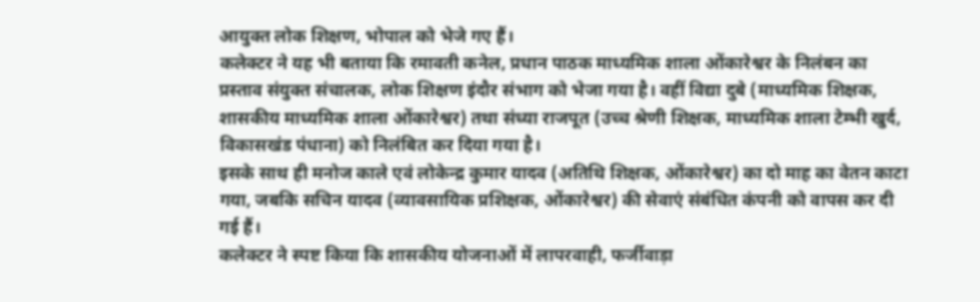आयुक्त लोक शिक्षण, भोपाल को भेजे गए हैं।
कलेक्टर ने यह भी बताया कि रमावती कनेल, प्रधान पाठक माध्यमिक शाला ओंकारेश्वर के निलंबन का प्रस्ताव संयुक्त संचालक, लोक शिक्षण इंदौर संभाग को भेजा गया है। वहीं विद्या दुबे (माध्यमिक शिक्षक, शासकीय माध्यमिक शाला ओंकारेश्वर) तथा संध्या राजपूत (उच्च श्रेणी शिक्षक, माध्यमिक शाला टेम्भी खुर्द, विकासखंड पंधाना) को निलंबित कर दिया गया है।
इसके साथ ही मनोज काले एवं लोकेन्द्र कुमार यादव (अतिथि शिक्षक, ओंकारेश्वर) का दो माह का वेतन काटा गया, जबकि सचिन यादव (व्यावसायिक प्रशिक्षक, ओंकारेश्वर) की सेवाएं संबंधित कंपनी को वापस कर दी गई हैं।
कलेक्टर ने स्पष्ट किया कि शासकीय योजनाओं में लापरवाही, फर्जीवाड़ा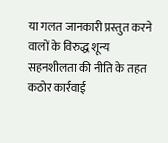या गलत जानकारी प्रस्तुत करने वालों के विरुद्ध शून्य सहनशीलता की नीति के तहत कठोर कार्रवाई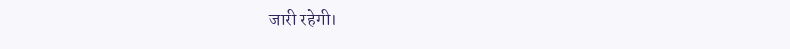जारी रहेगी।